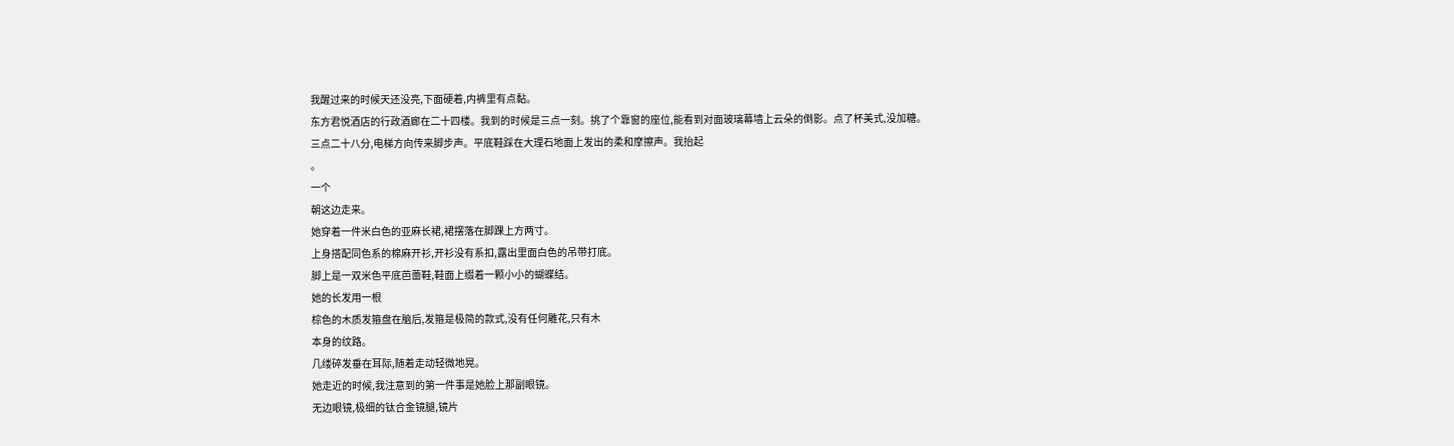我醒过来的时候天还没亮,下面硬着,内裤里有点黏。
东方君悦酒店的行政酒廊在二十四楼。我到的时候是三点一刻。挑了个靠窗的座位,能看到对面玻璃幕墙上云朵的倒影。点了杯美式,没加糖。
三点二十八分,电梯方向传来脚步声。平底鞋踩在大理石地面上发出的柔和摩擦声。我抬起
。
一个
朝这边走来。
她穿着一件米白色的亚麻长裙,裙摆落在脚踝上方两寸。
上身搭配同色系的棉麻开衫,开衫没有系扣,露出里面白色的吊带打底。
脚上是一双米色平底芭蕾鞋,鞋面上缀着一颗小小的蝴蝶结。
她的长发用一根
棕色的木质发箍盘在脑后,发箍是极简的款式,没有任何雕花,只有木
本身的纹路。
几缕碎发垂在耳际,随着走动轻微地晃。
她走近的时候,我注意到的第一件事是她脸上那副眼镜。
无边眼镜,极细的钛合金镜腿,镜片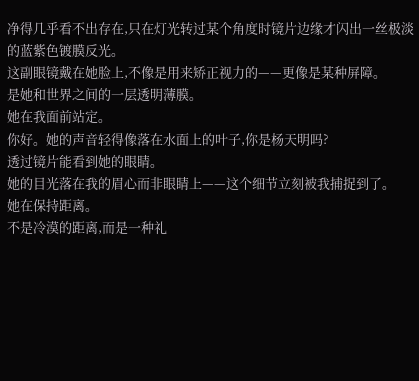净得几乎看不出存在,只在灯光转过某个角度时镜片边缘才闪出一丝极淡的蓝紫色镀膜反光。
这副眼镜戴在她脸上,不像是用来矫正视力的——更像是某种屏障。
是她和世界之间的一层透明薄膜。
她在我面前站定。
你好。她的声音轻得像落在水面上的叶子,你是杨天明吗?
透过镜片能看到她的眼睛。
她的目光落在我的眉心而非眼睛上——这个细节立刻被我捕捉到了。
她在保持距离。
不是冷漠的距离,而是一种礼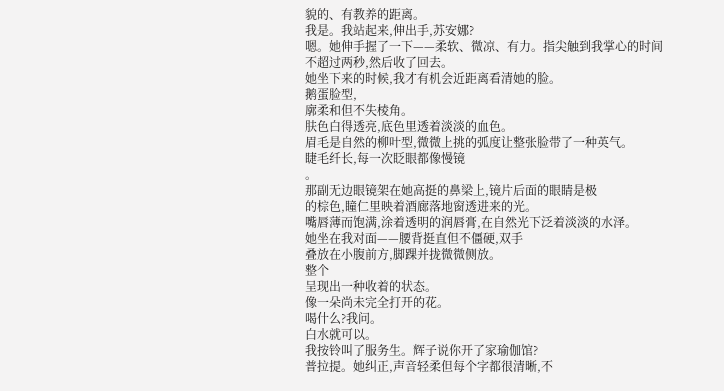貌的、有教养的距离。
我是。我站起来,伸出手,苏安娜?
嗯。她伸手握了一下——柔软、微凉、有力。指尖触到我掌心的时间不超过两秒,然后收了回去。
她坐下来的时候,我才有机会近距离看清她的脸。
鹅蛋脸型,
廓柔和但不失棱角。
肤色白得透亮,底色里透着淡淡的血色。
眉毛是自然的柳叶型,微微上挑的弧度让整张脸带了一种英气。
睫毛纤长,每一次眨眼都像慢镜
。
那副无边眼镜架在她高挺的鼻梁上,镜片后面的眼睛是极
的棕色,瞳仁里映着酒廊落地窗透进来的光。
嘴唇薄而饱满,涂着透明的润唇膏,在自然光下泛着淡淡的水泽。
她坐在我对面——腰背挺直但不僵硬,双手
叠放在小腹前方,脚踝并拢微微侧放。
整个
呈现出一种收着的状态。
像一朵尚未完全打开的花。
喝什么?我问。
白水就可以。
我按铃叫了服务生。辉子说你开了家瑜伽馆?
普拉提。她纠正,声音轻柔但每个字都很清晰,不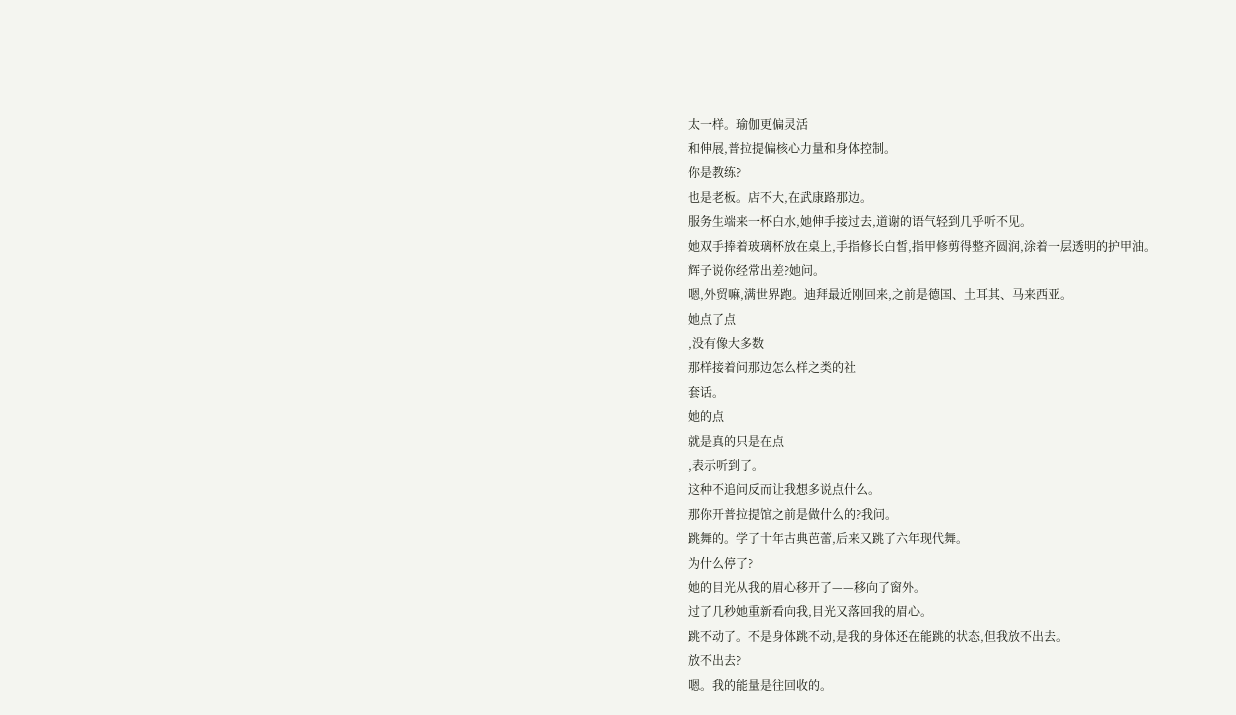太一样。瑜伽更偏灵活
和伸展,普拉提偏核心力量和身体控制。
你是教练?
也是老板。店不大,在武康路那边。
服务生端来一杯白水,她伸手接过去,道谢的语气轻到几乎听不见。
她双手捧着玻璃杯放在桌上,手指修长白皙,指甲修剪得整齐圆润,涂着一层透明的护甲油。
辉子说你经常出差?她问。
嗯,外贸嘛,满世界跑。迪拜最近刚回来,之前是德国、土耳其、马来西亚。
她点了点
,没有像大多数
那样接着问那边怎么样之类的社
套话。
她的点
就是真的只是在点
,表示听到了。
这种不追问反而让我想多说点什么。
那你开普拉提馆之前是做什么的?我问。
跳舞的。学了十年古典芭蕾,后来又跳了六年现代舞。
为什么停了?
她的目光从我的眉心移开了——移向了窗外。
过了几秒她重新看向我,目光又落回我的眉心。
跳不动了。不是身体跳不动,是我的身体还在能跳的状态,但我放不出去。
放不出去?
嗯。我的能量是往回收的。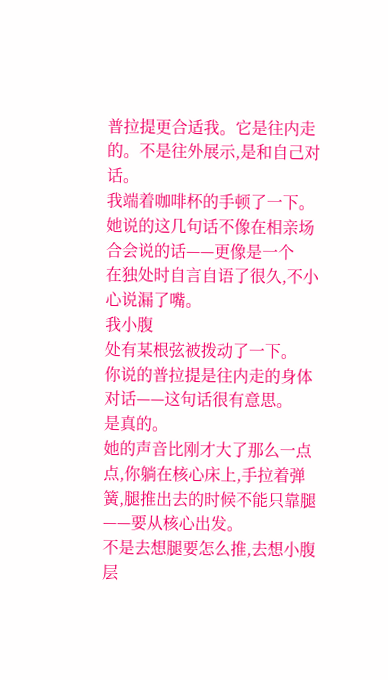普拉提更合适我。它是往内走的。不是往外展示,是和自己对话。
我端着咖啡杯的手顿了一下。
她说的这几句话不像在相亲场合会说的话——更像是一个
在独处时自言自语了很久,不小心说漏了嘴。
我小腹
处有某根弦被拨动了一下。
你说的普拉提是往内走的身体对话——这句话很有意思。
是真的。
她的声音比刚才大了那么一点点,你躺在核心床上,手拉着弹簧,腿推出去的时候不能只靠腿——要从核心出发。
不是去想腿要怎么推,去想小腹
层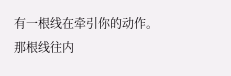有一根线在牵引你的动作。
那根线往内